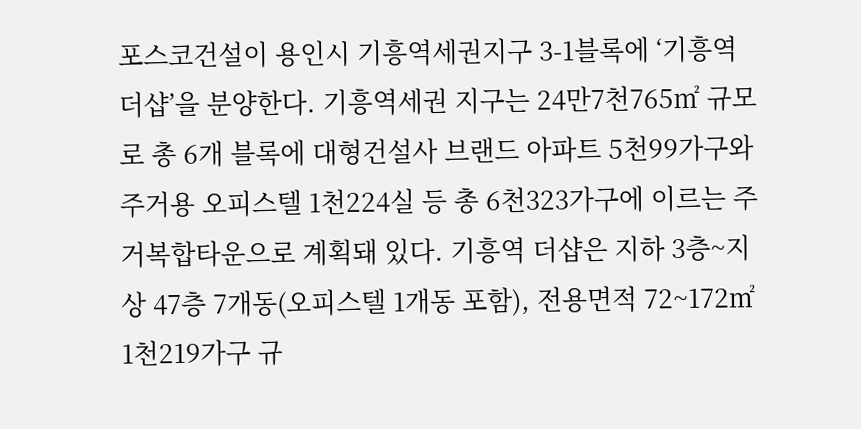포스코건설이 용인시 기흥역세권지구 3-1블록에 ‘기흥역 더샵’을 분양한다. 기흥역세권 지구는 24만7천765㎡ 규모로 총 6개 블록에 대형건설사 브랜드 아파트 5천99가구와 주거용 오피스텔 1천224실 등 총 6천323가구에 이르는 주거복합타운으로 계획돼 있다. 기흥역 더샵은 지하 3층~지상 47층 7개동(오피스텔 1개동 포함), 전용면적 72~172㎡ 1천219가구 규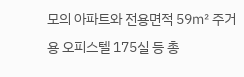모의 아파트와 전용면적 59㎡ 주거용 오피스텔 175실 등 총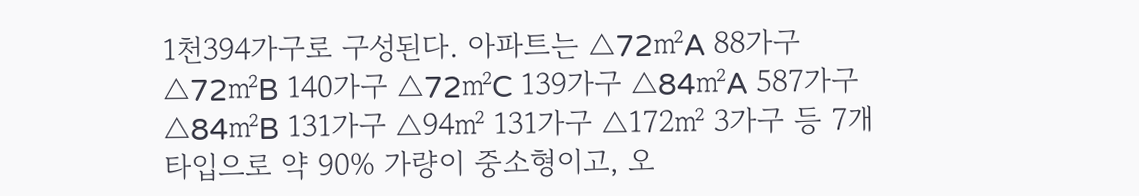1천394가구로 구성된다. 아파트는 △72㎡A 88가구 △72㎡B 140가구 △72㎡C 139가구 △84㎡A 587가구 △84㎡B 131가구 △94㎡ 131가구 △172㎡ 3가구 등 7개 타입으로 약 90% 가량이 중소형이고, 오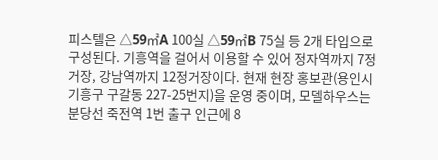피스텔은 △59㎡A 100실 △59㎡B 75실 등 2개 타입으로 구성된다. 기흥역을 걸어서 이용할 수 있어 정자역까지 7정거장, 강남역까지 12정거장이다. 현재 현장 홍보관(용인시 기흥구 구갈동 227-25번지)을 운영 중이며, 모델하우스는 분당선 죽전역 1번 출구 인근에 8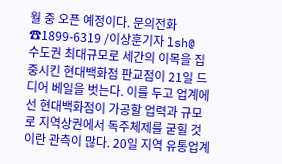월 중 오픈 예정이다. 문의전화 ☎1899-6319 /이상훈기자 lsh@
수도권 최대규모로 세간의 이목을 집중시킨 현대백화점 판교점이 21일 드디어 베일을 벗는다. 이를 두고 업계에선 현대백화점이 가공할 업력과 규모로 지역상권에서 독주체제를 굳힐 것이란 관측이 많다. 20일 지역 유통업계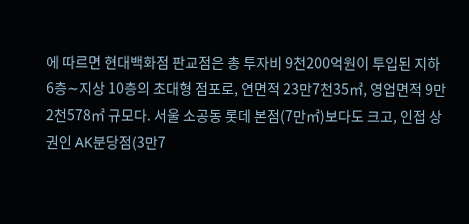에 따르면 현대백화점 판교점은 총 투자비 9천200억원이 투입된 지하 6층∼지상 10층의 초대형 점포로, 연면적 23만7천35㎡, 영업면적 9만2천578㎡ 규모다. 서울 소공동 롯데 본점(7만㎡)보다도 크고, 인접 상권인 AK분당점(3만7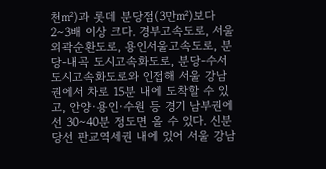천㎡)과 롯데 분당점(3만㎡)보다 2∼3배 이상 크다. 경부고속도로, 서울외곽순환도로, 용인서울고속도로, 분당-내곡 도시고속화도로, 분당-수서 도시고속화도로와 인접해 서울 강남권에서 차로 15분 내에 도착할 수 있고, 안양·용인·수원 등 경기 남부권에선 30∼40분 정도면 올 수 있다. 신분당선 판교역세권 내에 있어 서울 강남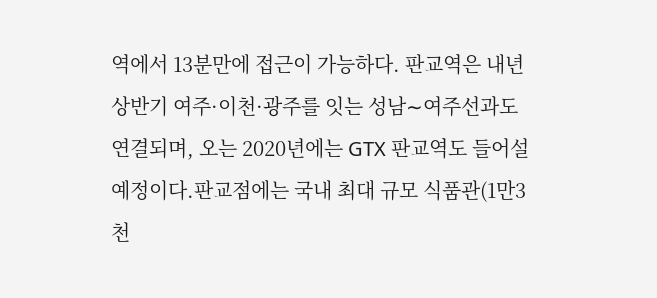역에서 13분만에 접근이 가능하다. 판교역은 내년 상반기 여주·이천·광주를 잇는 성남∼여주선과도 연결되며, 오는 2020년에는 GTX 판교역도 들어설 예정이다.판교점에는 국내 최대 규모 식품관(1만3천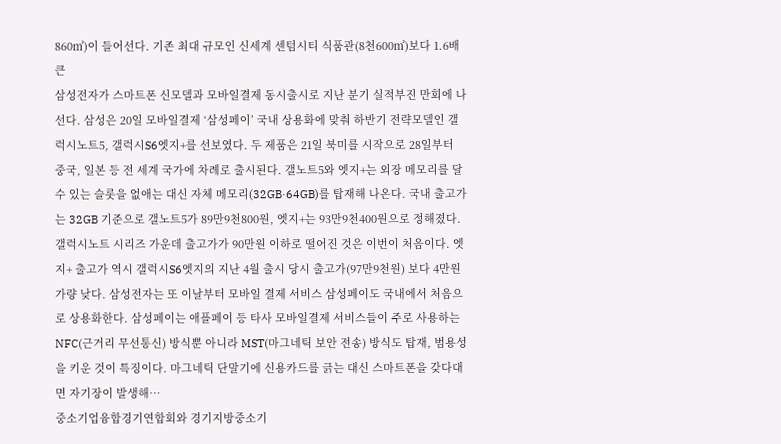860㎡)이 들어선다. 기존 최대 규모인 신세계 센텀시티 식품관(8천600㎡)보다 1.6배 큰
삼성전자가 스마트폰 신모델과 모바일결제 동시출시로 지난 분기 실적부진 만회에 나선다. 삼성은 20일 모바일결제 ‘삼성페이’ 국내 상용화에 맞춰 하반기 전략모델인 갤럭시노트5, 갤럭시S6엣지+를 선보였다. 두 제품은 21일 북미를 시작으로 28일부터 중국, 일본 등 전 세계 국가에 차례로 출시된다. 갤노트5와 엣지+는 외장 메모리를 달 수 있는 슬롯을 없애는 대신 자체 메모리(32GB·64GB)를 탑재해 나온다. 국내 출고가는 32GB 기준으로 갤노트5가 89만9천800원, 엣지+는 93만9천400원으로 정해졌다. 갤럭시노트 시리즈 가운데 출고가가 90만원 이하로 떨어진 것은 이번이 처음이다. 엣지+ 출고가 역시 갤럭시S6엣지의 지난 4월 출시 당시 출고가(97만9천원) 보다 4만원 가량 낮다. 삼성전자는 또 이날부터 모바일 결제 서비스 삼성페이도 국내에서 처음으로 상용화한다. 삼성페이는 애플페이 등 타사 모바일결제 서비스들이 주로 사용하는 NFC(근거리 무선통신) 방식뿐 아니라 MST(마그네틱 보안 전송) 방식도 탑재, 범용성을 키운 것이 특징이다. 마그네틱 단말기에 신용카드를 긁는 대신 스마트폰을 갖다대면 자기장이 발생해…
중소기업융합경기연합회와 경기지방중소기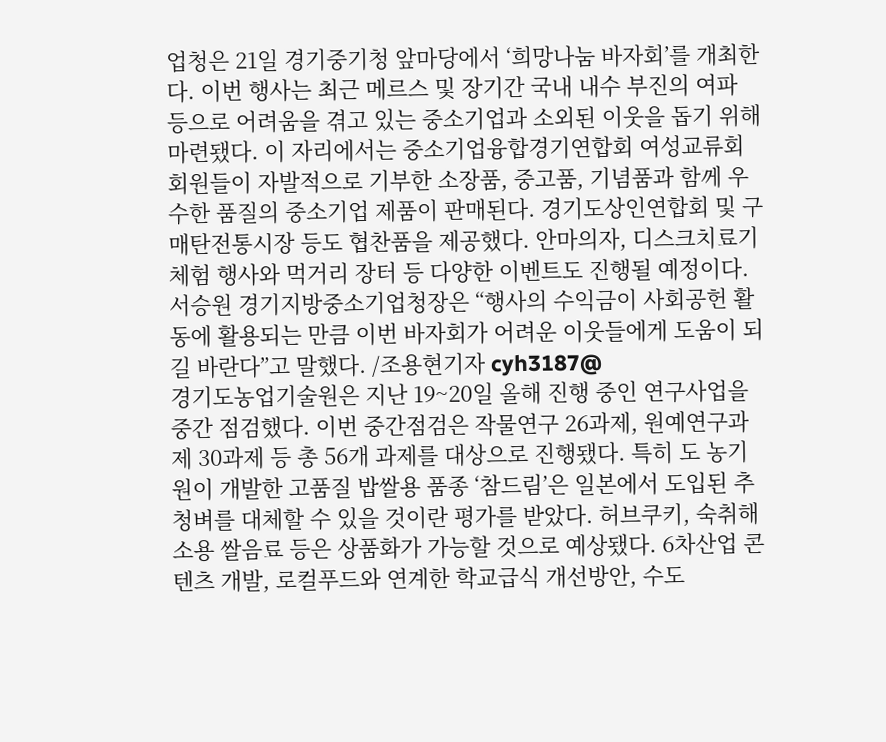업청은 21일 경기중기청 앞마당에서 ‘희망나눔 바자회’를 개최한다. 이번 행사는 최근 메르스 및 장기간 국내 내수 부진의 여파 등으로 어려움을 겪고 있는 중소기업과 소외된 이웃을 돕기 위해 마련됐다. 이 자리에서는 중소기업융합경기연합회 여성교류회 회원들이 자발적으로 기부한 소장품, 중고품, 기념품과 함께 우수한 품질의 중소기업 제품이 판매된다. 경기도상인연합회 및 구매탄전통시장 등도 협찬품을 제공했다. 안마의자, 디스크치료기 체험 행사와 먹거리 장터 등 다양한 이벤트도 진행될 예정이다. 서승원 경기지방중소기업청장은 “행사의 수익금이 사회공헌 활동에 활용되는 만큼 이번 바자회가 어려운 이웃들에게 도움이 되길 바란다”고 말했다. /조용현기자 cyh3187@
경기도농업기술원은 지난 19~20일 올해 진행 중인 연구사업을 중간 점검했다. 이번 중간점검은 작물연구 26과제, 원예연구과제 30과제 등 총 56개 과제를 대상으로 진행됐다. 특히 도 농기원이 개발한 고품질 밥쌀용 품종 ‘참드림’은 일본에서 도입된 추청벼를 대체할 수 있을 것이란 평가를 받았다. 허브쿠키, 숙취해소용 쌀음료 등은 상품화가 가능할 것으로 예상됐다. 6차산업 콘텐츠 개발, 로컬푸드와 연계한 학교급식 개선방안, 수도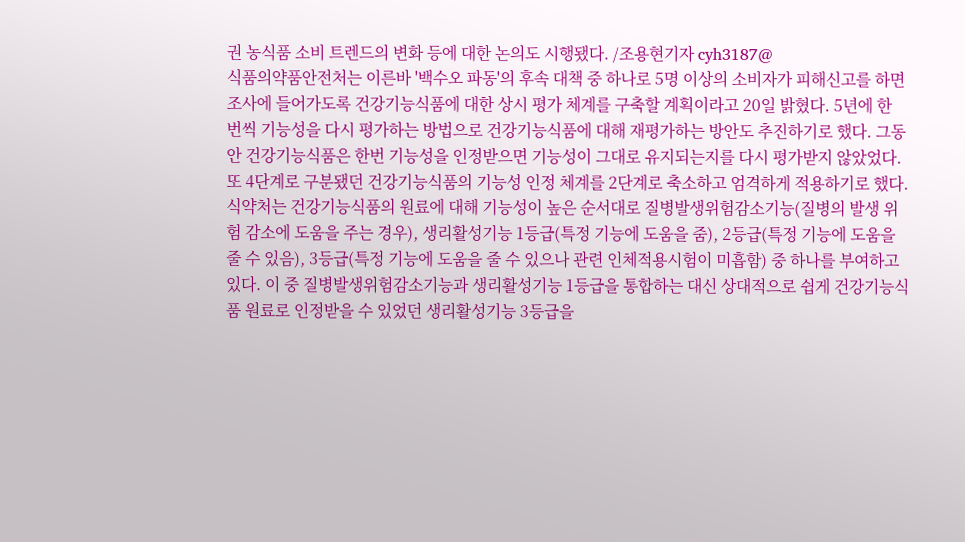권 농식품 소비 트렌드의 변화 등에 대한 논의도 시행됐다. /조용현기자 cyh3187@
식품의약품안전처는 이른바 '백수오 파동'의 후속 대책 중 하나로 5명 이상의 소비자가 피해신고를 하면 조사에 들어가도록 건강기능식품에 대한 상시 평가 체계를 구축할 계획이라고 20일 밝혔다. 5년에 한 번씩 기능성을 다시 평가하는 방법으로 건강기능식품에 대해 재평가하는 방안도 추진하기로 했다. 그동안 건강기능식품은 한번 기능성을 인정받으면 기능성이 그대로 유지되는지를 다시 평가받지 않았었다.또 4단계로 구분됐던 건강기능식품의 기능성 인정 체계를 2단계로 축소하고 엄격하게 적용하기로 했다. 식약처는 건강기능식품의 원료에 대해 기능성이 높은 순서대로 질병발생위험감소기능(질병의 발생 위험 감소에 도움을 주는 경우), 생리활성기능 1등급(특정 기능에 도움을 줌), 2등급(특정 기능에 도움을 줄 수 있음), 3등급(특정 기능에 도움을 줄 수 있으나 관련 인체적용시험이 미흡함) 중 하나를 부여하고 있다. 이 중 질병발생위험감소기능과 생리활성기능 1등급을 통합하는 대신 상대적으로 쉽게 건강기능식품 원료로 인정받을 수 있었던 생리활성기능 3등급을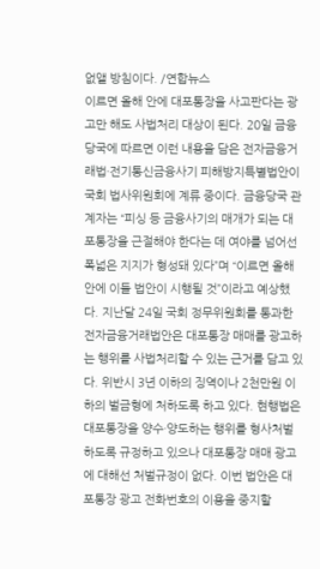없앨 방침이다. /연합뉴스
이르면 올해 안에 대포통장을 사고판다는 광고만 해도 사법처리 대상이 된다. 20일 금융당국에 따르면 이런 내용을 담은 전자금융거래법·전기통신금융사기 피해방지특별법안이 국회 법사위원회에 계류 중이다. 금융당국 관계자는 “피싱 등 금융사기의 매개가 되는 대포통장을 근절해야 한다는 데 여야를 넘어선 폭넓은 지지가 형성돼 있다”며 “이르면 올해 안에 이들 법안이 시행될 것”이라고 예상했다. 지난달 24일 국회 정무위원회를 통과한 전자금융거래법안은 대포통장 매매를 광고하는 행위를 사법처리할 수 있는 근거를 담고 있다. 위반시 3년 이하의 징역이나 2천만원 이하의 벌금형에 처하도록 하고 있다. 현행법은 대포통장을 양수·양도하는 행위를 형사처벌하도록 규정하고 있으나 대포통장 매매 광고에 대해선 처벌규정이 없다. 이번 법안은 대포통장 광고 전화번호의 이용을 중지할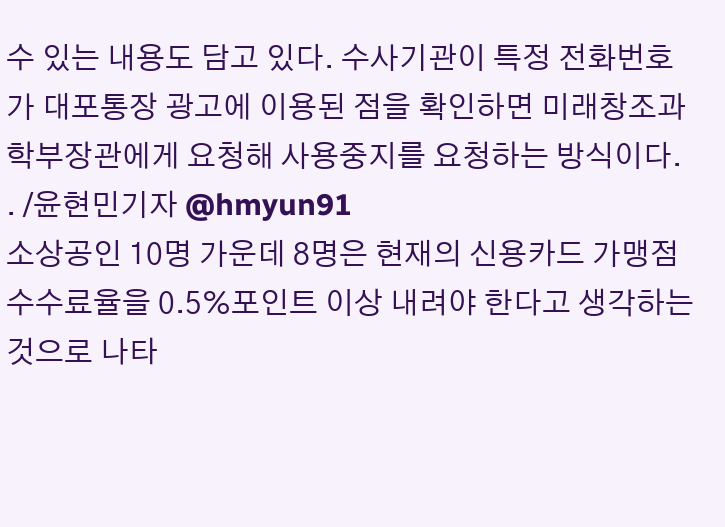수 있는 내용도 담고 있다. 수사기관이 특정 전화번호가 대포통장 광고에 이용된 점을 확인하면 미래창조과학부장관에게 요청해 사용중지를 요청하는 방식이다. . /윤현민기자 @hmyun91
소상공인 10명 가운데 8명은 현재의 신용카드 가맹점 수수료율을 0.5%포인트 이상 내려야 한다고 생각하는 것으로 나타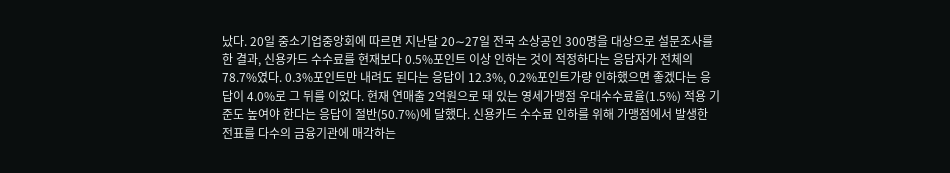났다. 20일 중소기업중앙회에 따르면 지난달 20∼27일 전국 소상공인 300명을 대상으로 설문조사를 한 결과, 신용카드 수수료를 현재보다 0.5%포인트 이상 인하는 것이 적정하다는 응답자가 전체의 78.7%였다. 0.3%포인트만 내려도 된다는 응답이 12.3%, 0.2%포인트가량 인하했으면 좋겠다는 응답이 4.0%로 그 뒤를 이었다. 현재 연매출 2억원으로 돼 있는 영세가맹점 우대수수료율(1.5%) 적용 기준도 높여야 한다는 응답이 절반(50.7%)에 달했다. 신용카드 수수료 인하를 위해 가맹점에서 발생한 전표를 다수의 금융기관에 매각하는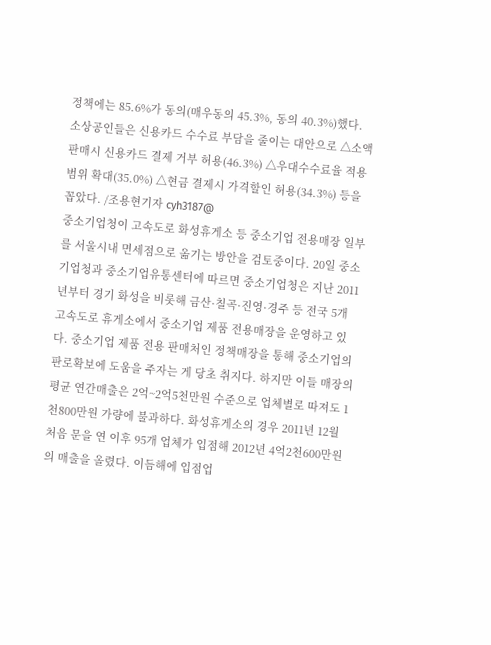정책에는 85.6%가 동의(매우동의 45.3%, 동의 40.3%)했다. 소상공인들은 신용카드 수수료 부담을 줄이는 대안으로 △소액판매시 신용카드 결제 거부 허용(46.3%) △우대수수료율 적용 범위 확대(35.0%) △현금 결제시 가격할인 허용(34.3%) 등을 꼽았다. /조용현기자 cyh3187@
중소기업청이 고속도로 화성휴게소 등 중소기업 전용매장 일부를 서울시내 면세점으로 옮기는 방안을 검토중이다. 20일 중소기업청과 중소기업유통센터에 따르면 중소기업청은 지난 2011년부터 경기 화성을 비롯해 금산·칠곡·진영·경주 등 전국 5개 고속도로 휴게소에서 중소기업 제품 전용매장을 운영하고 있다. 중소기업 제품 전용 판매처인 정책매장을 통해 중소기업의 판로확보에 도움을 주자는 게 당초 취지다. 하지만 이들 매장의 평균 연간매출은 2억~2억5천만원 수준으로 업체별로 따져도 1천800만원 가량에 불과하다. 화성휴게소의 경우 2011년 12월 처음 문을 연 이후 95개 업체가 입점해 2012년 4억2천600만원의 매출을 올렸다. 이듬해에 입점업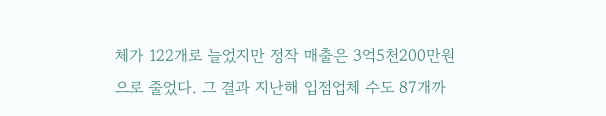체가 122개로 늘었지만 정작 매출은 3억5천200만원으로 줄었다. 그 결과 지난해 입점업체 수도 87개까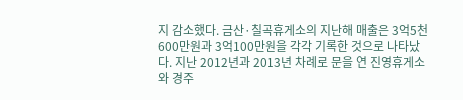지 감소했다. 금산·칠곡휴게소의 지난해 매출은 3억5천600만원과 3억100만원을 각각 기록한 것으로 나타났다. 지난 2012년과 2013년 차례로 문을 연 진영휴게소와 경주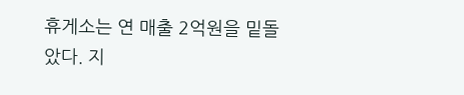휴게소는 연 매출 2억원을 밑돌았다. 지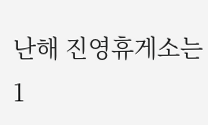난해 진영휴게소는 1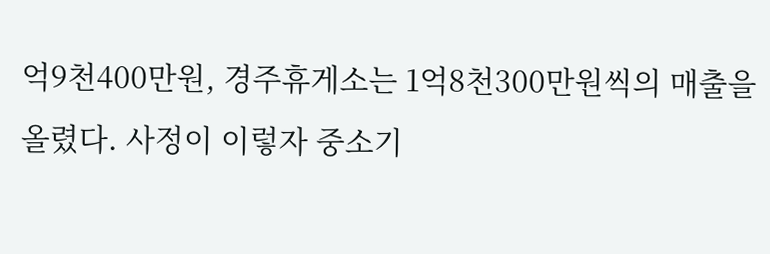억9천400만원, 경주휴게소는 1억8천300만원씩의 매출을 올렸다. 사정이 이렇자 중소기